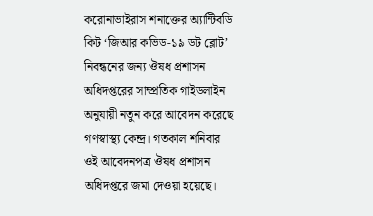করোনাভাইরাস শনাক্তের অ্যান্টিবডি কিট ‘জিআর কভিড-১৯ ডট ব্লোট’ নিবন্ধনের জন্য ঔষধ প্রশাসন অধিদপ্তরের সাম্প্রতিক গাইডলাইন অনুযায়ী নতুন করে আবেদন করেছে গণস্বাস্থ্য কেন্দ্র। গতকাল শনিবার ওই আবেদনপত্র ঔষধ প্রশাসন অধিদপ্তরে জমা দেওয়া হয়েছে।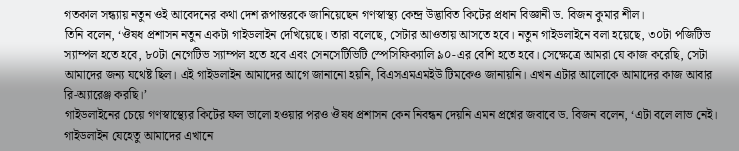গতকাল সন্ধ্যায় নতুন ওই আবেদনের কথা দেশ রূপান্তরকে জানিয়েছেন গণস্বাস্থ্য কেন্দ্র উদ্ভাবিত কিটের প্রধান বিজ্ঞানী ড. বিজন কুমার শীল।
তিনি বলেন, ‘ঔষধ প্রশাসন নতুন একটা গাইডলাইন দেখিয়েছে। তারা বলেছে, সেটার আওতায় আসতে হবে। নতুন গাইডলাইনে বলা হয়েছে, ৩০টা পজিটিভ স্যাম্পল হতে হবে, ৮০টা নেগেটিভ স্যাম্পল হতে হবে এবং সেনসেটিভিটি স্পেসিফিক্যালি ৯০-এর বেশি হতে হবে। সেক্ষেত্রে আমরা যে কাজ করেছি, সেটা আমাদের জন্য যথেষ্ট ছিল। এই গাইডলাইন আমাদের আগে জানানো হয়নি, বিএসএমএমইউ টিমকেও জানায়নি। এখন এটার আলোকে আমাদের কাজ আবার রি-অ্যারেঞ্জ করছি।’
গাইডলাইনের চেয়ে গণস্বাস্থ্যের কিটের ফল ভালো হওয়ার পরও ঔষধ প্রশাসন কেন নিবন্ধন দেয়নি এমন প্রশ্নের জবাবে ড. বিজন বলেন, ‘এটা বলে লাভ নেই। গাইডলাইন যেহেতু আমাদের এখানে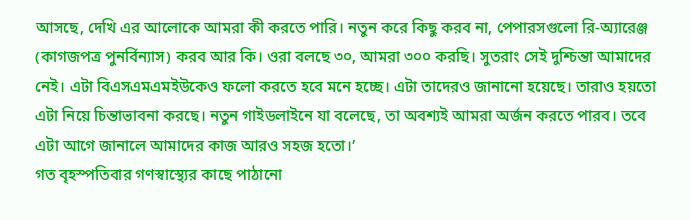আসছে, দেখি এর আলোকে আমরা কী করতে পারি। নতুন করে কিছু করব না, পেপারসগুলো রি-অ্যারেঞ্জ (কাগজপত্র পুনর্বিন্যাস) করব আর কি। ওরা বলছে ৩০, আমরা ৩০০ করছি। সুতরাং সেই দুশ্চিন্তা আমাদের নেই। এটা বিএসএমএমইউকেও ফলো করতে হবে মনে হচ্ছে। এটা তাদেরও জানানো হয়েছে। তারাও হয়তো এটা নিয়ে চিন্তাভাবনা করছে। নতুন গাইডলাইনে যা বলেছে, তা অবশ্যই আমরা অর্জন করতে পারব। তবে এটা আগে জানালে আমাদের কাজ আরও সহজ হতো।’
গত বৃহস্পতিবার গণস্বাস্থ্যের কাছে পাঠানো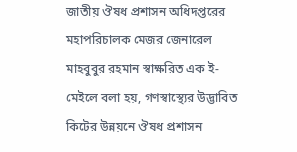জাতীয় ঔষধ প্রশাসন অধিদপ্তরের মহাপরিচালক মেজর জেনারেল মাহবুবুর রহমান স্বাক্ষরিত এক ই-মেইলে বলা হয়, গণস্বাস্থ্যের উদ্ভাবিত কিটের উন্নয়নে ঔষধ প্রশাসন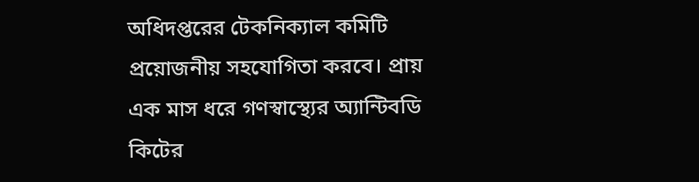অধিদপ্তরের টেকনিক্যাল কমিটি প্রয়োজনীয় সহযোগিতা করবে। প্রায় এক মাস ধরে গণস্বাস্থ্যের অ্যান্টিবডি কিটের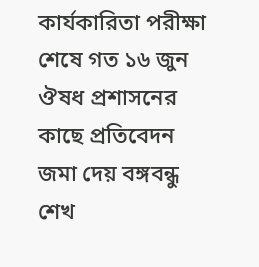কার্যকারিতা পরীক্ষা শেষে গত ১৬ জুন ঔষধ প্রশাসনের কাছে প্রতিবেদন জমা দেয় বঙ্গবন্ধু শেখ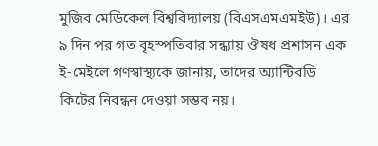মুজিব মেডিকেল বিশ্ববিদ্যালয় (বিএসএমএমইউ)। এর ৯ দিন পর গত বৃহস্পতিবার সন্ধ্যায় ঔষধ প্রশাসন এক ই-মেইলে গণস্বাস্থ্যকে জানায়, তাদের অ্যান্টিবডি কিটের নিবন্ধন দেওয়া সম্ভব নয়।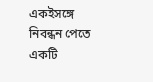একইসঙ্গে নিবন্ধন পেতে একটি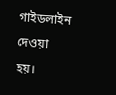গাইডলাইন দেওয়া হয়।